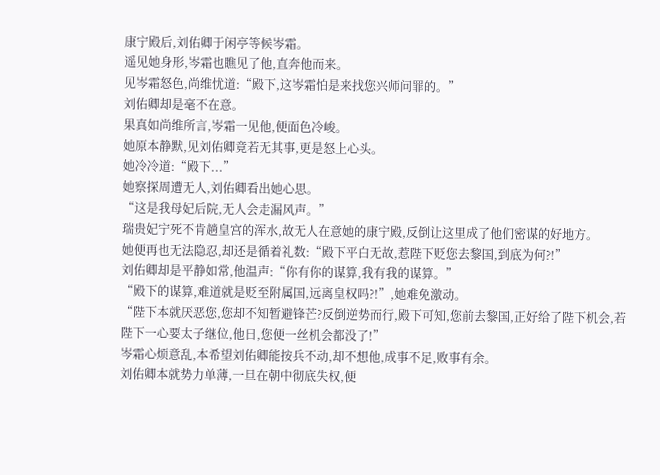康宁殿后,刘佑卿于闲亭等候岑霜。
遥见她身形,岑霜也瞧见了他,直奔他而来。
见岑霜怒色,尚维忧道:“殿下,这岑霜怕是来找您兴师问罪的。”
刘佑卿却是毫不在意。
果真如尚维所言,岑霜一见他,便面色冷峻。
她原本静默,见刘佑卿竟若无其事,更是怒上心头。
她冷冷道:“殿下...”
她察探周遭无人,刘佑卿看出她心思。
“这是我母妃后院,无人会走漏风声。”
瑞贵妃宁死不肯趟皇宫的浑水,故无人在意她的康宁殿,反倒让这里成了他们密谋的好地方。
她便再也无法隐忍,却还是循着礼数:“殿下平白无故,惹陛下贬您去黎国,到底为何?!”
刘佑卿却是平静如常,他温声:“你有你的谋算,我有我的谋算。”
“殿下的谋算,难道就是贬至附属国,远离皇权吗?!”,她难免激动。
“陛下本就厌恶您,您却不知暂避锋芒?反倒逆势而行,殿下可知,您前去黎国,正好给了陛下机会,若陛下一心要太子继位,他日,您便一丝机会都没了!”
岑霜心烦意乱,本希望刘佑卿能按兵不动,却不想他,成事不足,败事有余。
刘佑卿本就势力单薄,一旦在朝中彻底失权,便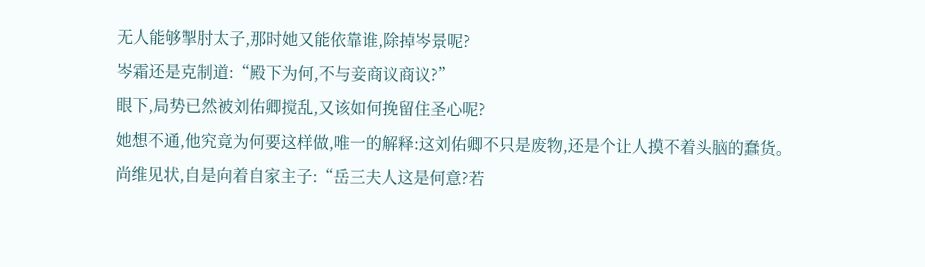无人能够掣肘太子,那时她又能依靠谁,除掉岑景呢?
岑霜还是克制道:“殿下为何,不与妾商议商议?”
眼下,局势已然被刘佑卿搅乱,又该如何挽留住圣心呢?
她想不通,他究竟为何要这样做,唯一的解释:这刘佑卿不只是废物,还是个让人摸不着头脑的蠢货。
尚维见状,自是向着自家主子:“岳三夫人这是何意?若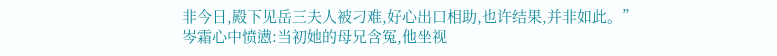非今日,殿下见岳三夫人被刁难,好心出口相助,也许结果,并非如此。”
岑霜心中愤懑:当初她的母兄含冤,他坐视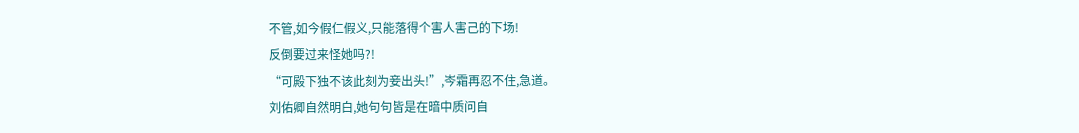不管,如今假仁假义,只能落得个害人害己的下场!
反倒要过来怪她吗?!
“可殿下独不该此刻为妾出头!”,岑霜再忍不住,急道。
刘佑卿自然明白,她句句皆是在暗中质问自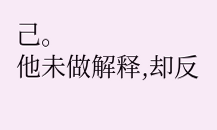己。
他未做解释,却反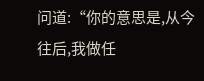问道:“你的意思是,从今往后,我做任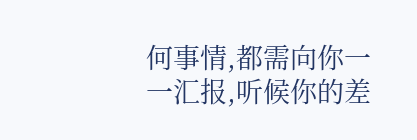何事情,都需向你一一汇报,听候你的差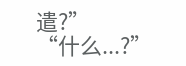遣?”
“什么...?”